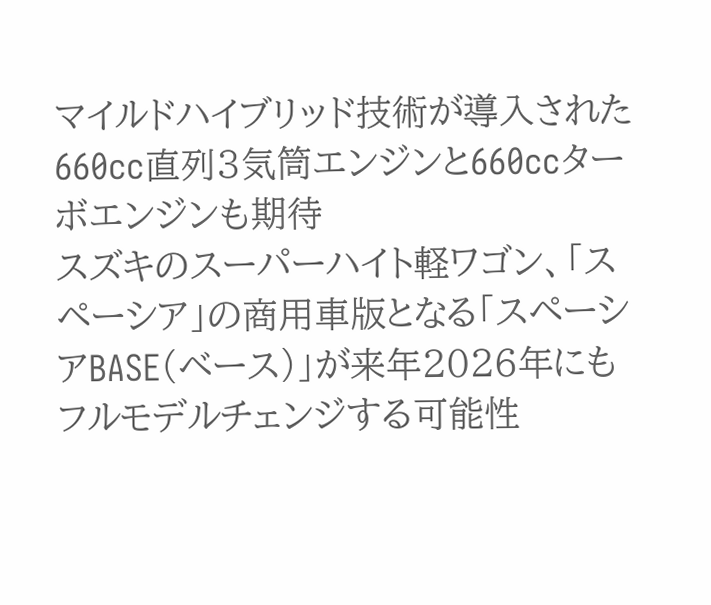マイルドハイブリッド技術が導入された660cc直列3気筒エンジンと660ccターボエンジンも期待
スズキのスーパーハイト軽ワゴン、「スペーシア」の商用車版となる「スペーシアBASE(ベース)」が来年2026年にもフルモデルチェンジする可能性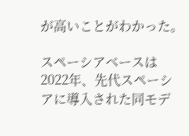が高いことがわかった。

スペーシアベースは2022年、先代スペーシアに導入された同モデ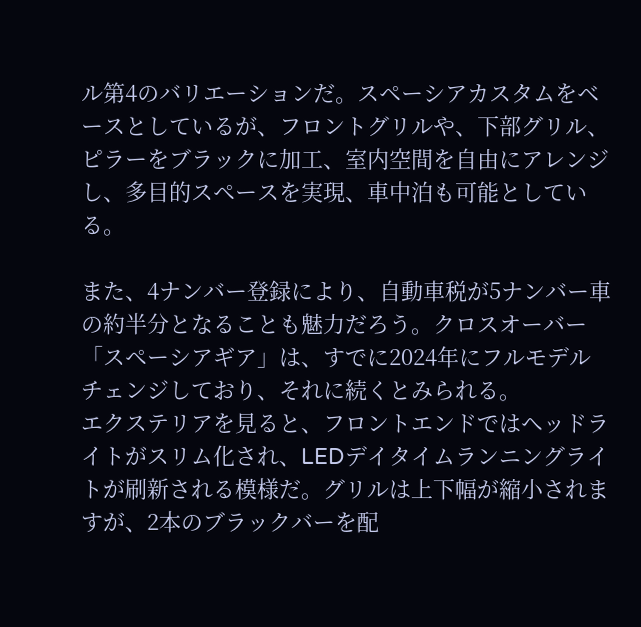ル第4のバリエーションだ。スペーシアカスタムをベースとしているが、フロントグリルや、下部グリル、ピラーをブラックに加工、室内空間を自由にアレンジし、多目的スペースを実現、車中泊も可能としている。

また、4ナンバー登録により、自動車税が5ナンバー車の約半分となることも魅力だろう。クロスオーバー「スペーシアギア」は、すでに2024年にフルモデルチェンジしており、それに続くとみられる。
エクステリアを見ると、フロントエンドではヘッドライトがスリム化され、LEDデイタイムランニングライトが刷新される模様だ。グリルは上下幅が縮小されますが、2本のブラックバーを配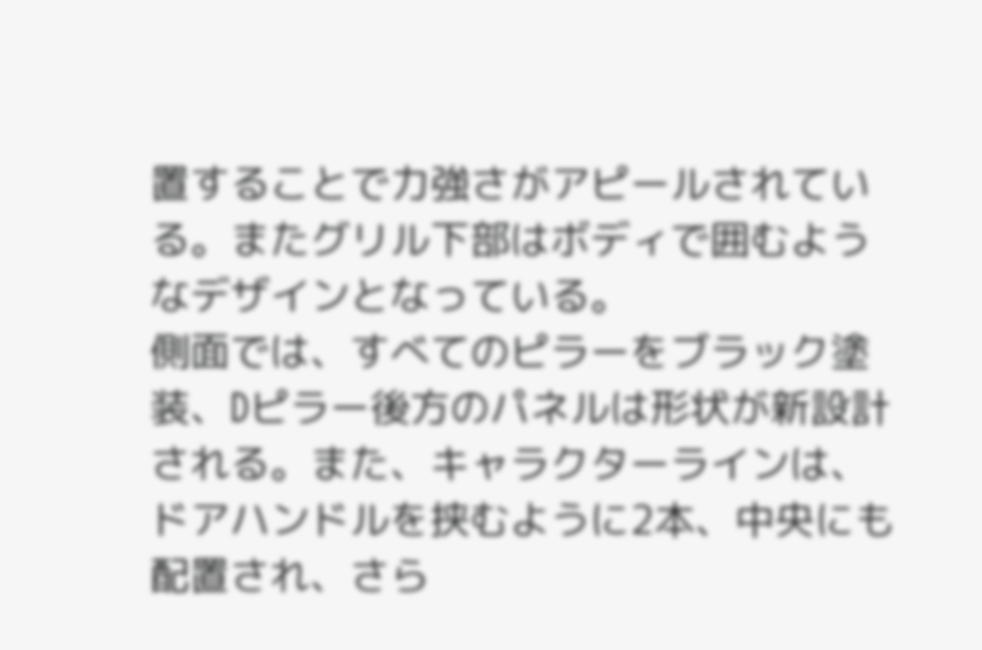置することで力強さがアピールされている。またグリル下部はボディで囲むようなデザインとなっている。
側面では、すべてのピラーをブラック塗装、Dピラー後方のパネルは形状が新設計される。また、キャラクターラインは、ドアハンドルを挟むように2本、中央にも配置され、さら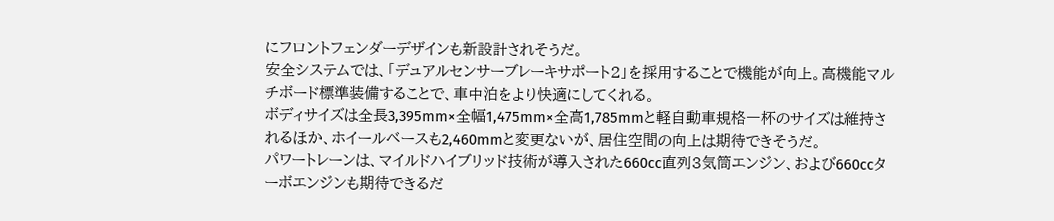にフロントフェンダーデザインも新設計されそうだ。
安全システムでは、「デュアルセンサーブレーキサポート2」を採用することで機能が向上。高機能マルチボード標準装備することで、車中泊をより快適にしてくれる。
ボディサイズは全長3,395mm×全幅1,475mm×全高1,785mmと軽自動車規格一杯のサイズは維持されるほか、ホイールベースも2,460mmと変更ないが、居住空間の向上は期待できそうだ。
パワートレーンは、マイルドハイブリッド技術が導入された660cc直列3気筒エンジン、および660ccターボエンジンも期待できるだ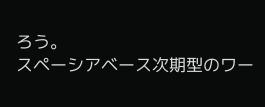ろう。
スペーシアベース次期型のワー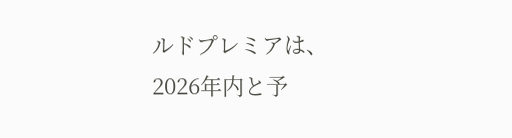ルドプレミアは、2026年内と予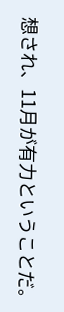想され、11月が有力ということだ。